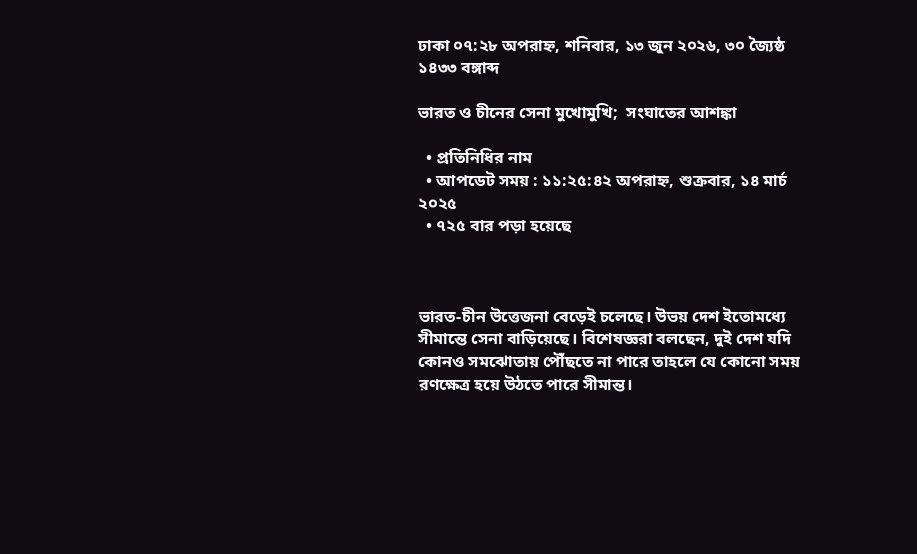ঢাকা ০৭:২৮ অপরাহ্ন, শনিবার, ১৩ জুন ২০২৬, ৩০ জ্যৈষ্ঠ ১৪৩৩ বঙ্গাব্দ

ভারত ও চীনের সেনা মুখোমুখি;  সংঘাতের আশঙ্কা

  • প্রতিনিধির নাম
  • আপডেট সময় : ১১:২৫:৪২ অপরাহ্ন, শুক্রবার, ১৪ মার্চ ২০২৫
  • ৭২৫ বার পড়া হয়েছে



ভারত-চীন উত্তেজনা বেড়েই চলেছে। উভয় দেশ ইতোমধ্যে সীমান্তে সেনা বাড়িয়েছে। বিশেষজ্ঞরা বলছেন, দুই দেশ যদি কোনও সমঝোতায় পৌঁছতে না পারে তাহলে যে কোনো সময় রণক্ষেত্র হয়ে উঠতে পারে সীমান্ত।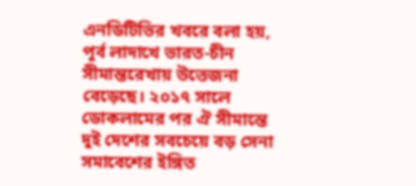এনডিটিভির খবরে বলা হয়, পূর্ব লাদাখে ভারত-চীন সীমান্তরেখায় উত্তেজনা বেড়েছে। ২০১৭ সালে ডোকলামের পর ঐ সীমান্তে দুই দেশের সবচেয়ে বড় সেনা সমাবেশের ইঙ্গিত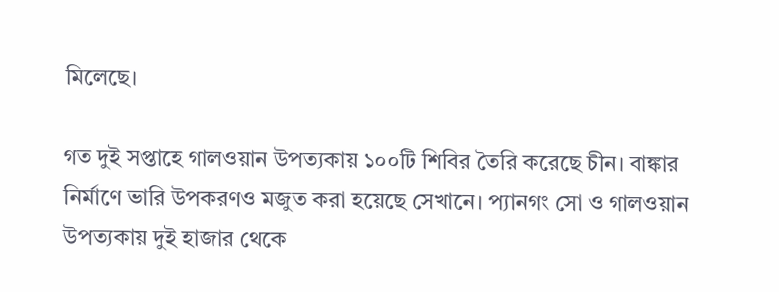মিলেছে।

গত দুই সপ্তাহে গালওয়ান উপত্যকায় ১০০টি শিবির তৈরি করেছে চীন। বাঙ্কার নির্মাণে ভারি উপকরণও মজুত করা হয়েছে সেখানে। প্যানগং সো ও গালওয়ান উপত্যকায় দুই হাজার থেকে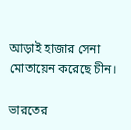আড়াই হাজার সেনা মোতায়েন করেছে চীন।

ভারতের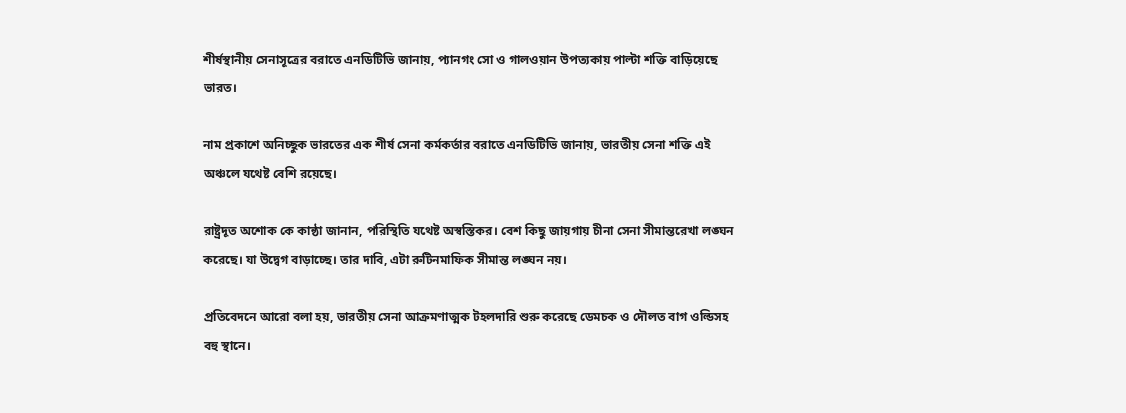শীর্ষস্থানীয় সেনাসূত্রের বরাতে এনডিটিভি জানায়, প্যানগং সো ও গালওয়ান উপত্যকায় পাল্টা শক্তি বাড়িয়েছে ভারত।

নাম প্রকাশে অনিচ্ছুক ভারতের এক শীর্ষ সেনা কর্মকর্তার বরাতে এনডিটিভি জানায়, ভারতীয় সেনা শক্তি এই অঞ্চলে যথেষ্ট বেশি রয়েছে।

রাষ্ট্রদূত অশোক কে কান্ঠা জানান, পরিস্থিতি যথেষ্ট অস্বস্তিকর। বেশ কিছু জায়গায় চীনা সেনা সীমান্তরেখা লঙ্ঘন করেছে। যা উদ্বেগ বাড়াচ্ছে। তার দাবি, এটা রুটিনমাফিক সীমান্ত লঙ্ঘন নয়।

প্রতিবেদনে আরো বলা হয়, ভারতীয় সেনা আক্রমণাত্মক টহলদারি শুরু করেছে ডেমচক ও দৌলত বাগ ওল্ডিসহ বহু স্থানে।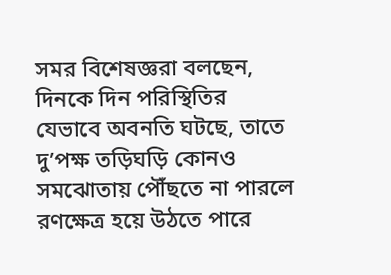সমর বিশেষজ্ঞরা বলছেন, দিনকে দিন পরিস্থিতির যেভাবে অবনতি ঘটছে, তাতে দু’পক্ষ তড়িঘড়ি কোনও সমঝোতায় পৌঁছতে না পারলে রণক্ষেত্র হয়ে উঠতে পারে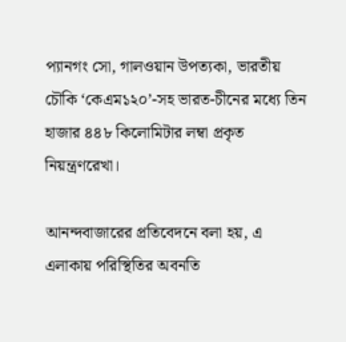প্যানগং সো, গালওয়ান উপত্যকা, ভারতীয় চৌকি ‘কেএম১২০’-সহ ভারত-চীনের মধ্যে তিন হাজার ৪৪৮ কিলোমিটার লম্বা প্রকৃত নিয়ন্ত্রণরেখা।

আনন্দবাজারের প্রতিবেদনে বলা হয়, এ এলাকায় পরিস্থিতির অবনতি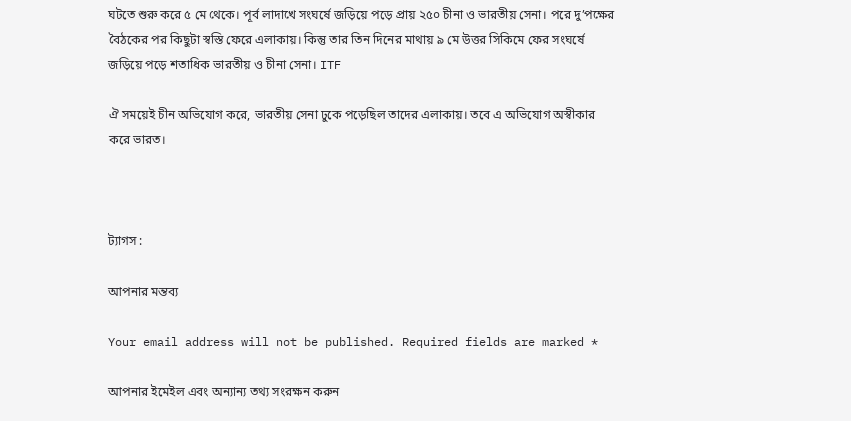ঘটতে শুরু করে ৫ মে থেকে। পূর্ব লাদাখে সংঘর্ষে জড়িয়ে পড়ে প্রায় ২৫০ চীনা ও ভারতীয় সেনা। পরে দু’পক্ষের বৈঠকের পর কিছুটা স্বস্তি ফেরে এলাকায়। কিন্তু তার তিন দিনের মাথায় ৯ মে উত্তর সিকিমে ফের সংঘর্ষে জড়িয়ে পড়ে শতাধিক ভারতীয় ও চীনা সেনা। ITF

ঐ সময়েই চীন অভিযোগ করে, ভারতীয় সেনা ঢুকে পড়েছিল তাদের এলাকায়। তবে এ অভিযোগ অস্বীকার করে ভারত।



ট্যাগস :

আপনার মন্তব্য

Your email address will not be published. Required fields are marked *

আপনার ইমেইল এবং অন্যান্য তথ্য সংরক্ষন করুন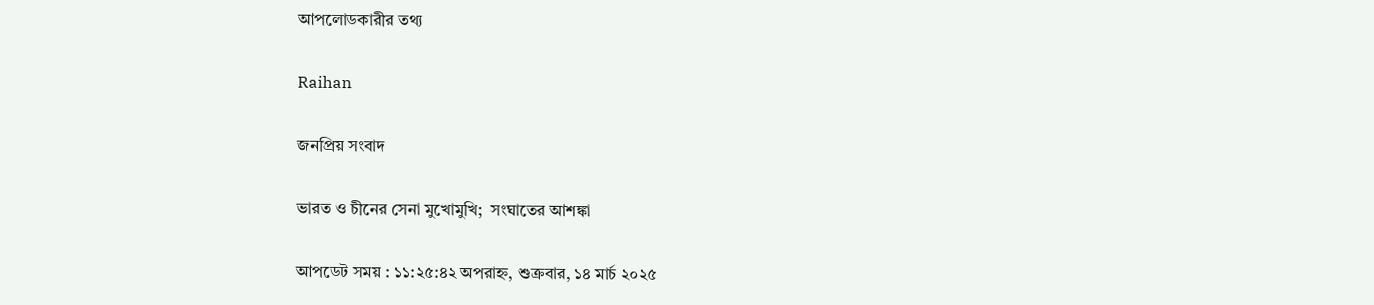আপলোডকারীর তথ্য

Raihan

জনপ্রিয় সংবাদ

ভারত ও চীনের সেনা মুখোমুখি;  সংঘাতের আশঙ্কা

আপডেট সময় : ১১:২৫:৪২ অপরাহ্ন, শুক্রবার, ১৪ মার্চ ২০২৫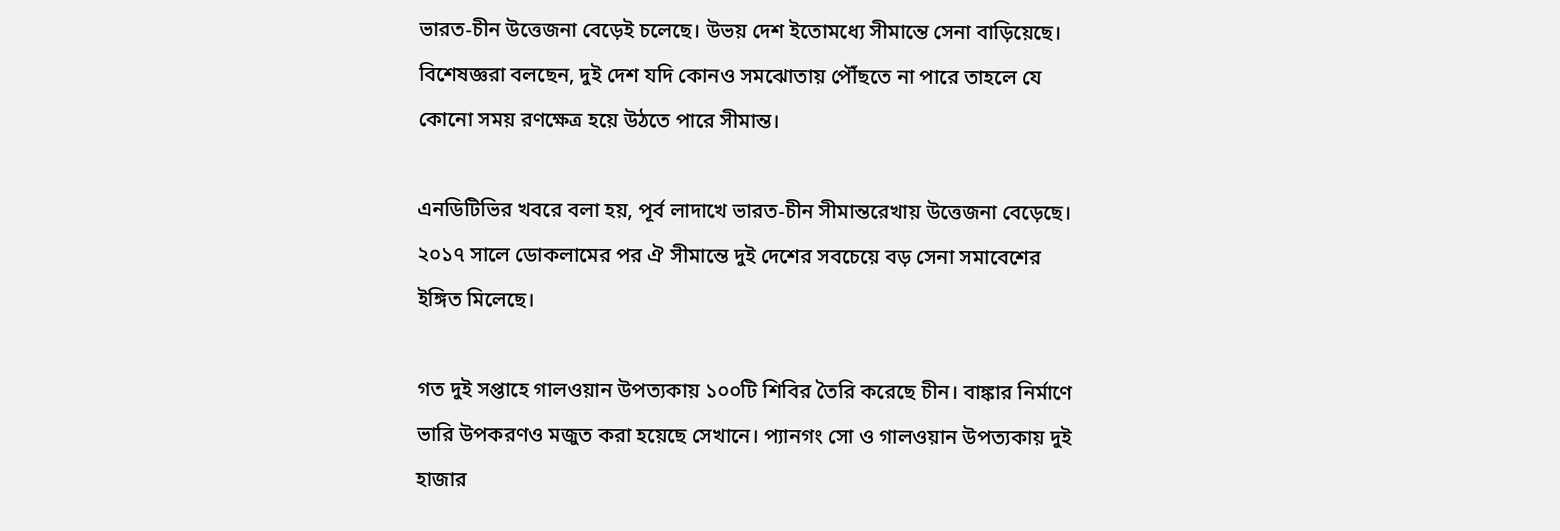ভারত-চীন উত্তেজনা বেড়েই চলেছে। উভয় দেশ ইতোমধ্যে সীমান্তে সেনা বাড়িয়েছে। বিশেষজ্ঞরা বলছেন, দুই দেশ যদি কোনও সমঝোতায় পৌঁছতে না পারে তাহলে যে কোনো সময় রণক্ষেত্র হয়ে উঠতে পারে সীমান্ত।

এনডিটিভির খবরে বলা হয়, পূর্ব লাদাখে ভারত-চীন সীমান্তরেখায় উত্তেজনা বেড়েছে। ২০১৭ সালে ডোকলামের পর ঐ সীমান্তে দুই দেশের সবচেয়ে বড় সেনা সমাবেশের ইঙ্গিত মিলেছে।

গত দুই সপ্তাহে গালওয়ান উপত্যকায় ১০০টি শিবির তৈরি করেছে চীন। বাঙ্কার নির্মাণে ভারি উপকরণও মজুত করা হয়েছে সেখানে। প্যানগং সো ও গালওয়ান উপত্যকায় দুই হাজার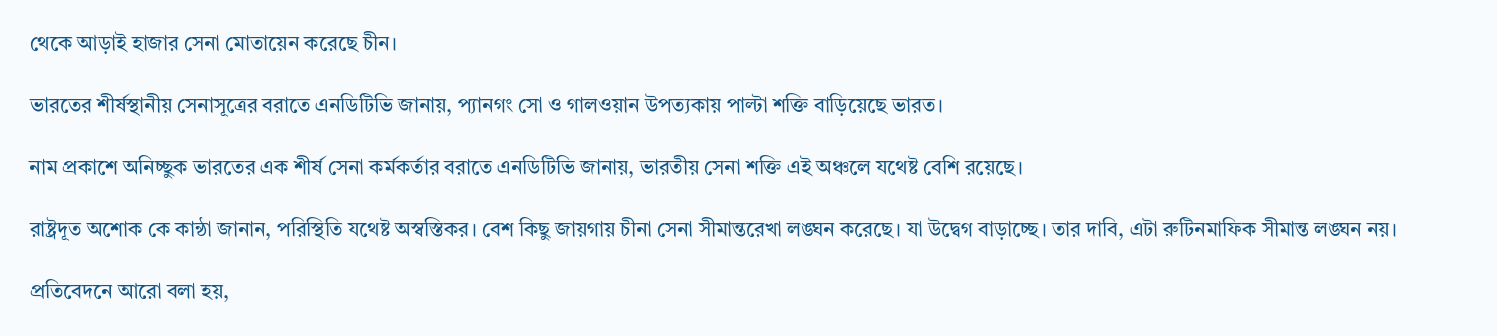থেকে আড়াই হাজার সেনা মোতায়েন করেছে চীন।

ভারতের শীর্ষস্থানীয় সেনাসূত্রের বরাতে এনডিটিভি জানায়, প্যানগং সো ও গালওয়ান উপত্যকায় পাল্টা শক্তি বাড়িয়েছে ভারত।

নাম প্রকাশে অনিচ্ছুক ভারতের এক শীর্ষ সেনা কর্মকর্তার বরাতে এনডিটিভি জানায়, ভারতীয় সেনা শক্তি এই অঞ্চলে যথেষ্ট বেশি রয়েছে।

রাষ্ট্রদূত অশোক কে কান্ঠা জানান, পরিস্থিতি যথেষ্ট অস্বস্তিকর। বেশ কিছু জায়গায় চীনা সেনা সীমান্তরেখা লঙ্ঘন করেছে। যা উদ্বেগ বাড়াচ্ছে। তার দাবি, এটা রুটিনমাফিক সীমান্ত লঙ্ঘন নয়।

প্রতিবেদনে আরো বলা হয়,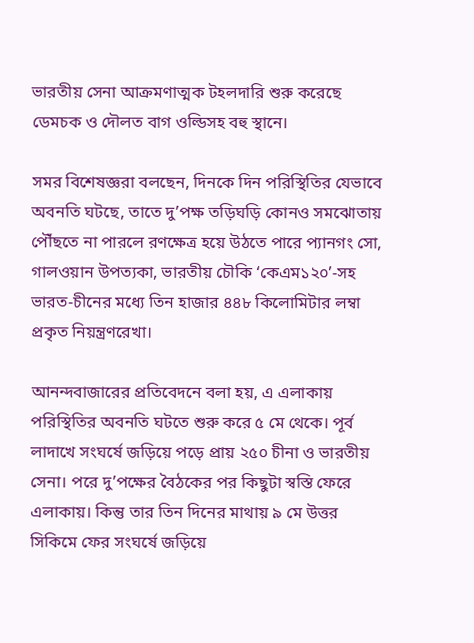ভারতীয় সেনা আক্রমণাত্মক টহলদারি শুরু করেছে ডেমচক ও দৌলত বাগ ওল্ডিসহ বহু স্থানে।

সমর বিশেষজ্ঞরা বলছেন, দিনকে দিন পরিস্থিতির যেভাবে অবনতি ঘটছে, তাতে দু’পক্ষ তড়িঘড়ি কোনও সমঝোতায় পৌঁছতে না পারলে রণক্ষেত্র হয়ে উঠতে পারে প্যানগং সো, গালওয়ান উপত্যকা, ভারতীয় চৌকি ‘কেএম১২০’-সহ ভারত-চীনের মধ্যে তিন হাজার ৪৪৮ কিলোমিটার লম্বা প্রকৃত নিয়ন্ত্রণরেখা।

আনন্দবাজারের প্রতিবেদনে বলা হয়, এ এলাকায় পরিস্থিতির অবনতি ঘটতে শুরু করে ৫ মে থেকে। পূর্ব লাদাখে সংঘর্ষে জড়িয়ে পড়ে প্রায় ২৫০ চীনা ও ভারতীয় সেনা। পরে দু’পক্ষের বৈঠকের পর কিছুটা স্বস্তি ফেরে এলাকায়। কিন্তু তার তিন দিনের মাথায় ৯ মে উত্তর সিকিমে ফের সংঘর্ষে জড়িয়ে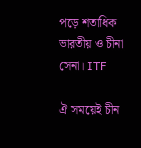পড়ে শতাধিক ভারতীয় ও চীনা সেনা। ITF

ঐ সময়েই চীন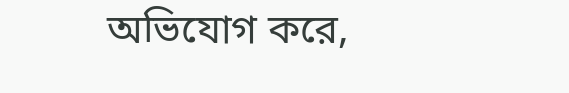অভিযোগ করে,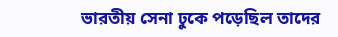ভারতীয় সেনা ঢুকে পড়েছিল তাদের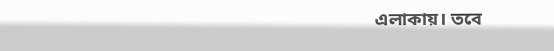এলাকায়। তবে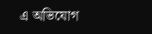এ অভিযোগ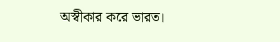অস্বীকার করে ভারত।